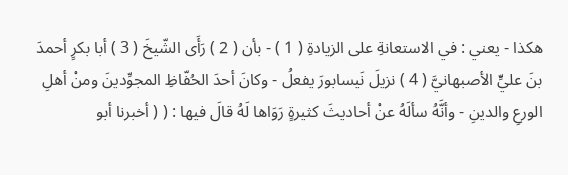هكذا - يعني : في الاستعانةِ على الزيادةِ ( 1 ) - بأن ( 2 ) رَأَى الشّيخَ ( 3 ) أبا بكرٍ أحمدَ بنَ عليٍّ الأصبهانيَّ ( 4 ) نزيلَ نَيسابورَ يفعلُ - وكانَ أحدَ الحُفّاظِ المجوِّدينَ ومنْ أهلِ الورعِ والدينِ - وأنَّهُ سألَهُ عنْ أحاديثَ كثيرةٍ رَوَاها لَهُ قالَ فيها : ( ( أخبرنا أبو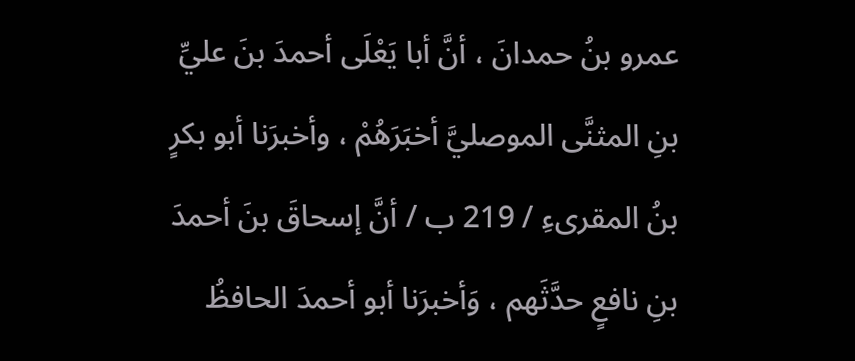عمرو بنُ حمدانَ ، أنَّ أبا يَعْلَى أحمدَ بنَ عليِّ بنِ المثنَّى الموصليَّ أخبَرَهُمْ ، وأخبرَنا أبو بكرٍ بنُ المقرىءِ / 219 ب / أنَّ إسحاقَ بنَ أحمدَ بنِ نافعٍ حدَّثَهم ، وَأخبرَنا أبو أحمدَ الحافظُ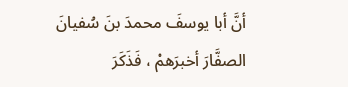أنَّ أبا يوسفَ محمدَ بنَ سُفيانَ الصفَّارَ أخبرَهمْ ، فَذَكَرَ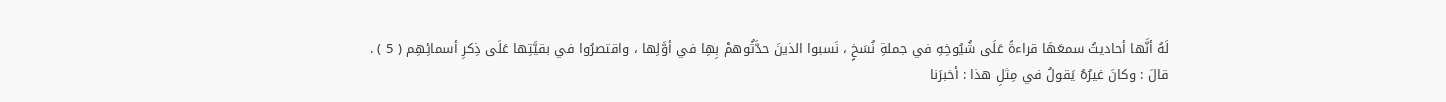لَهُ أنَّها أحاديثُ سمعَهَا قراءةً عَلَى شُيُوخِهِ في جملةِ نُسَخٍ ، نَسبوا الذينَ حدَّثُوهمْ بِهِا في أوَّلِها ، واقتصرُوا في بقيَّتِها عَلَى ذِكرِ أسمائِهِم ( 5 ) .
قالَ : وكانَ غيرُهُ يَقولُ في مِثلِ هذا : أخبرَنا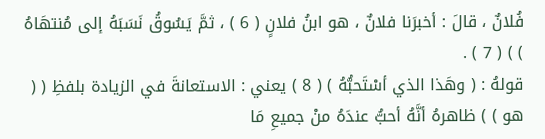فُلانٌ ، قالَ : أخبرَنا فلانٌ ، هو ابنُ فلانٍ ( 6 ) ، ثمَّ يَسُوقُ نَسَبَهُ إلى مُنتهَاهُ ) ) ( 7 ) .
قولهُ : ( وهَذا الذي أسْتَحبُّهُ ) ( 8 ) يعني : الاستعانةَ في الزيادة بلفظِ ( ( هو ) ) ظاهرهُ أنَّهُ أحبُّ عندَهُ منْ جميعِ مَا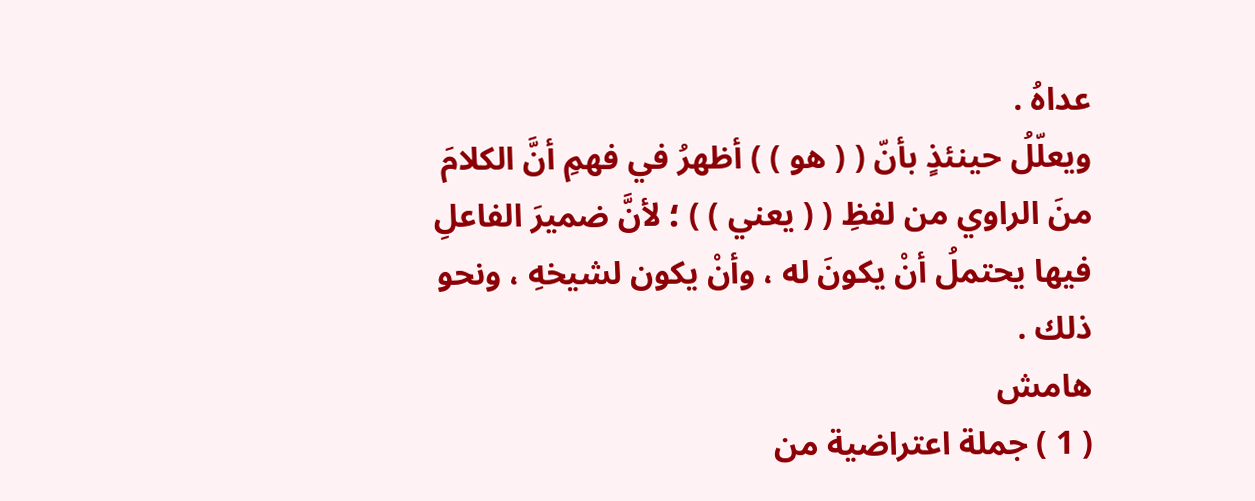عداهُ .
ويعلّلُ حينئذٍ بأنّ ( ( هو ) ) أظهرُ في فهمِ أنَّ الكلامَ منَ الراوي من لفظِ ( ( يعني ) ) ؛ لأنَّ ضميرَ الفاعلِ فيها يحتملُ أنْ يكونَ له ، وأنْ يكون لشيخهِ ، ونحو ذلك .
هامش
( 1 ) جملة اعتراضية من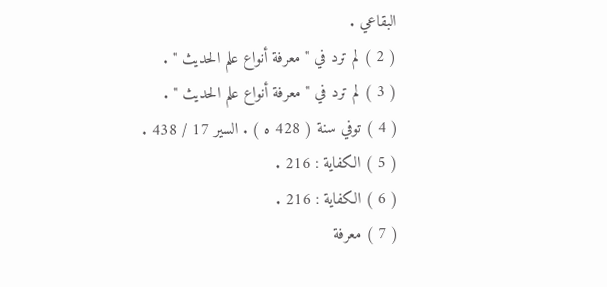البقاعي .
( 2 ) لم ترد في " معرفة أنواع علم الحديث " .
( 3 ) لم ترد في " معرفة أنواع علم الحديث " .
( 4 ) توفي سنة ( 428 ه ) . السير 17 / 438 .
( 5 ) الكفاية : 216 .
( 6 ) الكفاية : 216 .
( 7 ) معرفة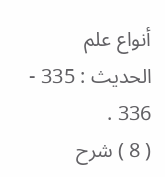أنواع علم الحديث : 335 - 336 .
( 8 ) شرح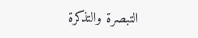التبصرة والتذكرة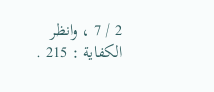2 / 7 ، وانظر الكفاية : 215 .